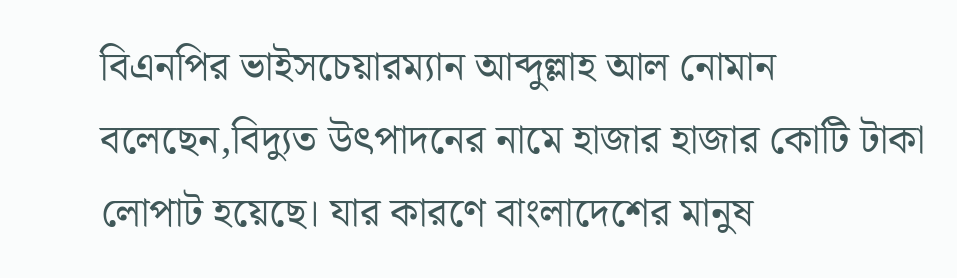বিএনপির ভাইসচেয়ারম্যান আব্দুল্লাহ আল নোমান বলেছেন,বিদ্যুত উৎপাদনের নামে হাজার হাজার কোটি টাকা লোপাট হয়েছে। যার কারণে বাংলাদেশের মানুষ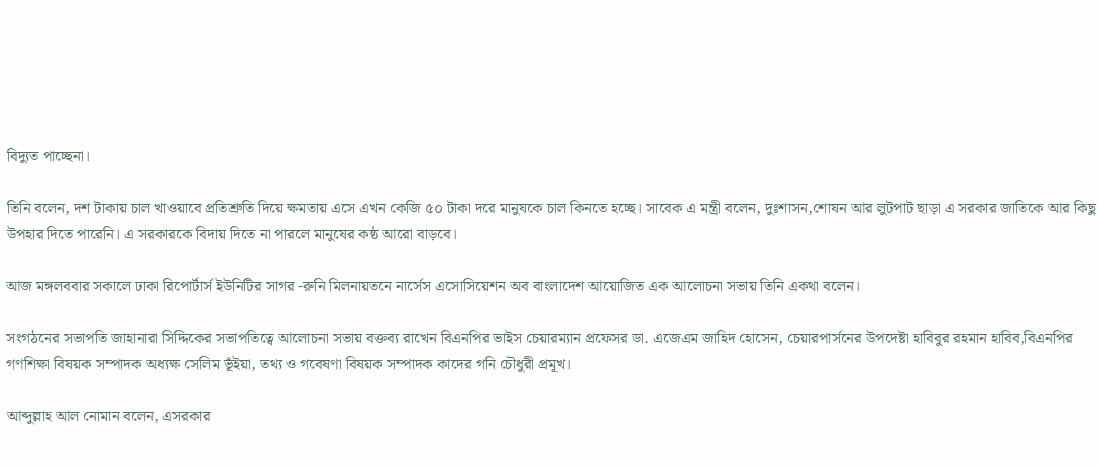বিদ্যুত পাচ্ছেনা।

তিনি বলেন, দশ টাকায় চাল খাওয়াবে প্রতিশ্রুতি দিয়ে ক্ষমতায় এসে এখন কেজি ৫০ টাকা দরে মানুষকে চাল কিনতে হচ্ছে। সাবেক এ মন্ত্রী বলেন, দুঃশাসন,শোষন আর লুটপাট ছাড়া এ সরকার জাতিকে আর কিছু উপহার দিতে পারেনি। এ সরকারকে বিদায় দিতে না পারলে মানুষের কষ্ঠ আরো বাড়বে।

আজ মঙ্গলববার সকালে ঢাকা রিপোর্টার্স ইউনিটির সাগর -রুনি মিলনায়তনে নার্সেস এসোসিয়েশন অব বাংলাদেশ আয়োজিত এক আলোচনা সভায় তিনি একথা বলেন।

সংগঠনের সভাপতি জাহানারা সিদ্দিকের সভাপতিত্বে আলোচনা সভায় বক্তব্য রাখেন বিএনপির ভাইস চেয়ারম্যান প্রফেসর ডা. এজেএম জাহিদ হোসেন, চেয়ারপার্সনের উপদেষ্টা হাবিবুর রহমান হাবিব,বিএনপির গণশিক্ষা বিষয়ক সম্পাদক অধ্যক্ষ সেলিম ভূঁইয়া, তথ্য ও গবেষণা বিষয়ক সম্পাদক কাদের গনি চৌধুরী প্রমূখ।

আব্দুল্লাহ আল নোমান বলেন, এসরকার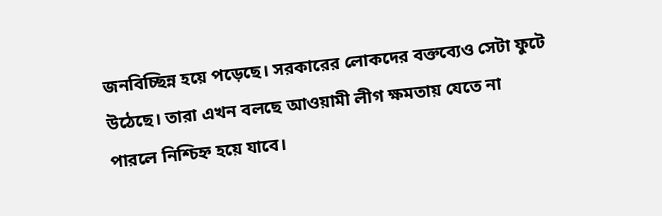জনবিচ্ছিন্ন হয়ে পড়েছে। সরকারের লোকদের বক্তব্যেও সেটা ফুটে উঠেছে। তারা এখন বলছে আওয়ামী লীগ ক্ষমতায় যেতে না পারলে নিশ্চিহ্ন হয়ে যাবে।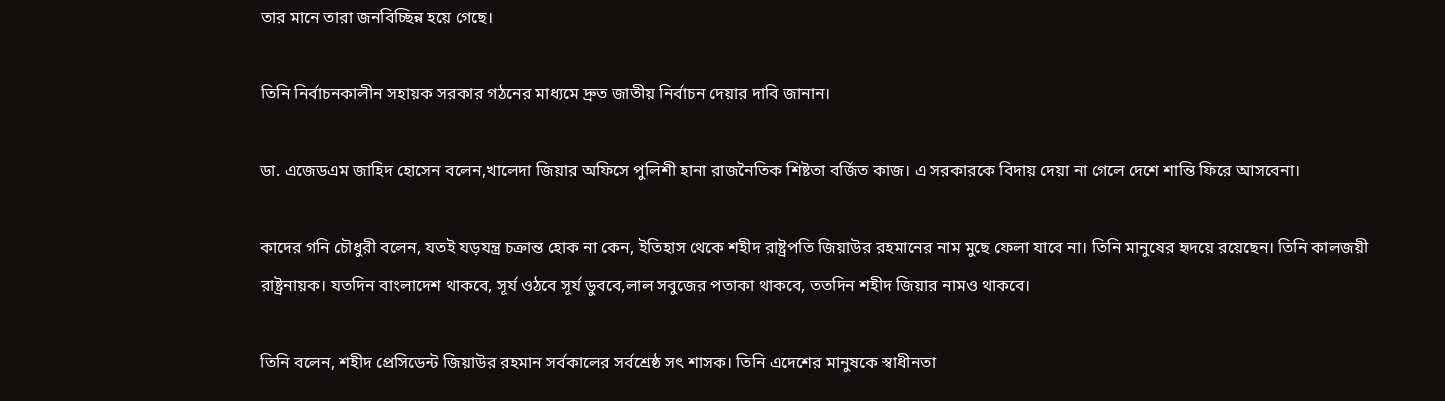তার মানে তারা জনবিচ্ছিন্ন হয়ে গেছে।

তিনি নির্বাচনকালীন সহায়ক সরকার গঠনের মাধ্যমে দ্রুত জাতীয় নির্বাচন দেয়ার দাবি জানান।

ডা. এজেডএম জাহিদ হোসেন বলেন,খালেদা জিয়ার অফিসে পুলিশী হানা রাজনৈতিক শিষ্টতা বর্জিত কাজ। এ সরকারকে বিদায় দেয়া না গেলে দেশে শান্তি ফিরে আসবেনা।

কাদের গনি চৌধুরী বলেন, যতই যড়যন্ত্র চক্রান্ত হোক না কেন, ইতিহাস থেকে শহীদ রাষ্ট্রপতি জিয়াউর রহমানের নাম মুছে ফেলা যাবে না। তিনি মানুষের হৃদয়ে রয়েছেন। তিনি কালজয়ী রাষ্ট্রনায়ক। যতদিন বাংলাদেশ থাকবে, সূর্য ওঠবে সূর্য ডুববে,লাল সবুজের পতাকা থাকবে, ততদিন শহীদ জিয়ার নামও থাকবে।

তিনি বলেন, শহীদ প্রেসিডেন্ট জিয়াউর রহমান সর্বকালের সর্বশ্রেষ্ঠ সৎ শাসক। তিনি এদেশের মানুষকে স্বাধীনতা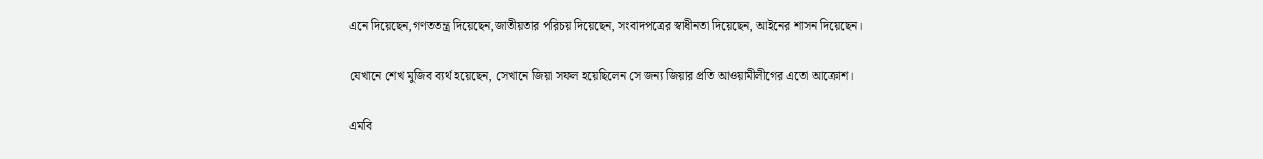এনে দিয়েছেন,গণততন্ত্র দিয়েছেন,জাতীয়তার পরিচয় দিয়েছেন, সংবাদপত্রের স্বাধীনতা দিয়েছেন, আইনের শাসন দিয়েছেন।

যেখানে শেখ মুজিব ব্যর্থ হয়েছেন, সেখানে জিয়া সফল হয়েছিলেন সে জন্য জিয়ার প্রতি আওয়ামীলীগের এতো আক্রোশ।

এমবি